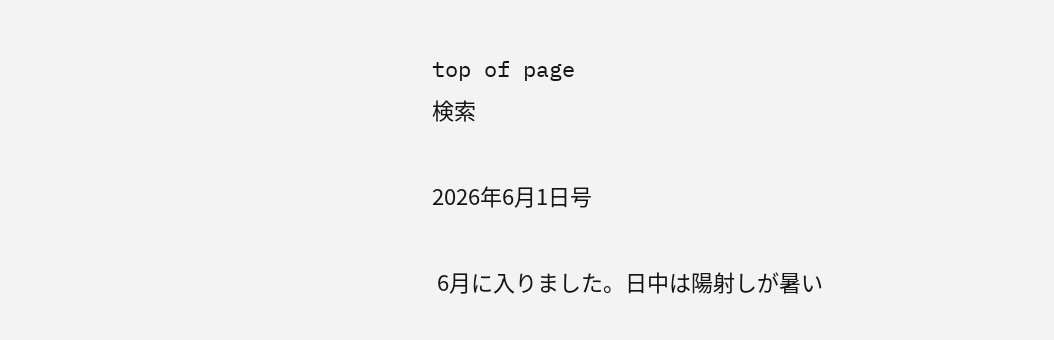top of page
検索

2026年6月1日号

 6月に入りました。日中は陽射しが暑い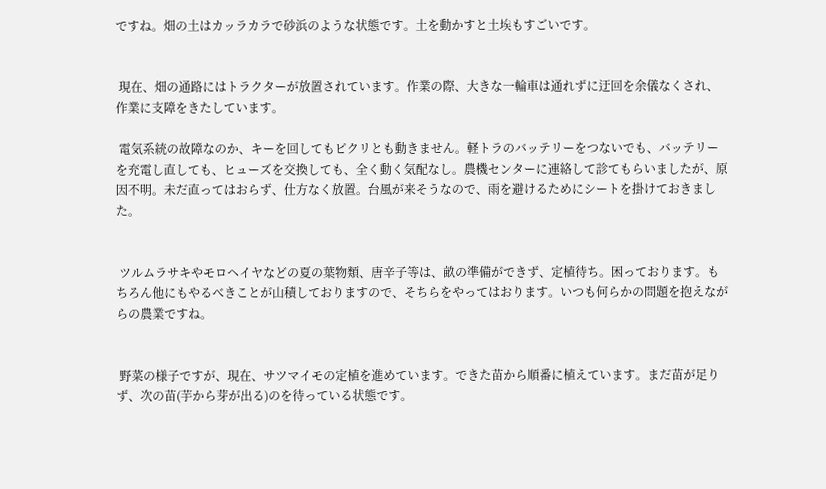ですね。畑の土はカッラカラで砂浜のような状態です。土を動かすと土埃もすごいです。


 現在、畑の通路にはトラクターが放置されています。作業の際、大きな一輪車は通れずに迂回を余儀なくされ、作業に支障をきたしています。

 電気系統の故障なのか、キーを回してもピクリとも動きません。軽トラのバッテリーをつないでも、バッテリーを充電し直しても、ヒューズを交換しても、全く動く気配なし。農機センターに連絡して診てもらいましたが、原因不明。未だ直ってはおらず、仕方なく放置。台風が来そうなので、雨を避けるためにシートを掛けておきました。


 ツルムラサキやモロヘイヤなどの夏の葉物類、唐辛子等は、畝の準備ができず、定植待ち。困っております。もちろん他にもやるべきことが山積しておりますので、そちらをやってはおります。いつも何らかの問題を抱えながらの農業ですね。


 野菜の様子ですが、現在、サツマイモの定植を進めています。できた苗から順番に植えています。まだ苗が足りず、次の苗(芋から芽が出る)のを待っている状態です。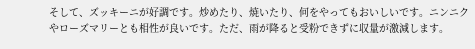そして、ズッキーニが好調です。炒めたり、焼いたり、何をやってもおいしいです。ニンニクやローズマリーとも相性が良いです。ただ、雨が降ると受粉できずに収量が激減します。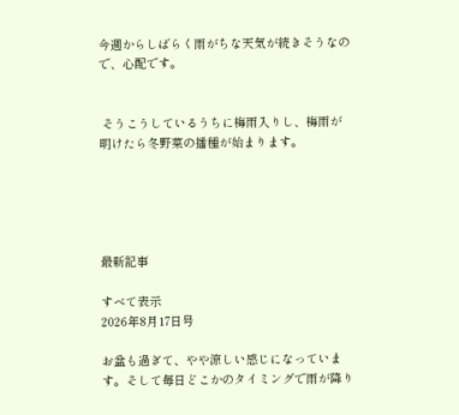今週からしばらく雨がちな天気が続きそうなので、心配です。


 そうこうしているうちに梅雨入りし、梅雨が明けたら冬野菜の播種が始まります。





最新記事

すべて表示
2026年8月17日号

お盆も過ぎて、やや涼しい感じになっています。そして毎日どこかのタイミングで雨が降り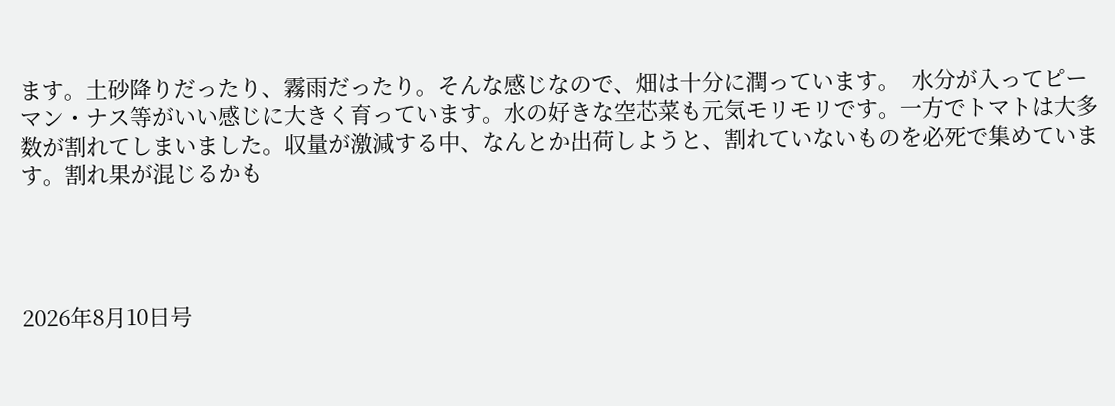ます。土砂降りだったり、霧雨だったり。そんな感じなので、畑は十分に潤っています。  水分が入ってピーマン・ナス等がいい感じに大きく育っています。水の好きな空芯菜も元気モリモリです。一方でトマトは大多数が割れてしまいました。収量が激減する中、なんとか出荷しようと、割れていないものを必死で集めています。割れ果が混じるかも




2026年8月10日号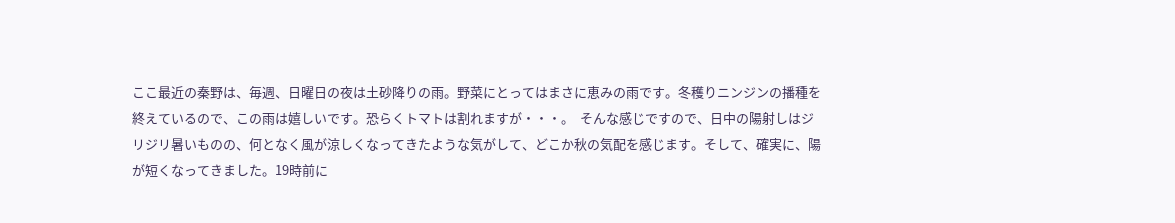ここ最近の秦野は、毎週、日曜日の夜は土砂降りの雨。野菜にとってはまさに恵みの雨です。冬穫りニンジンの播種を終えているので、この雨は嬉しいです。恐らくトマトは割れますが・・・。  そんな感じですので、日中の陽射しはジリジリ暑いものの、何となく風が涼しくなってきたような気がして、どこか秋の気配を感じます。そして、確実に、陽が短くなってきました。19時前に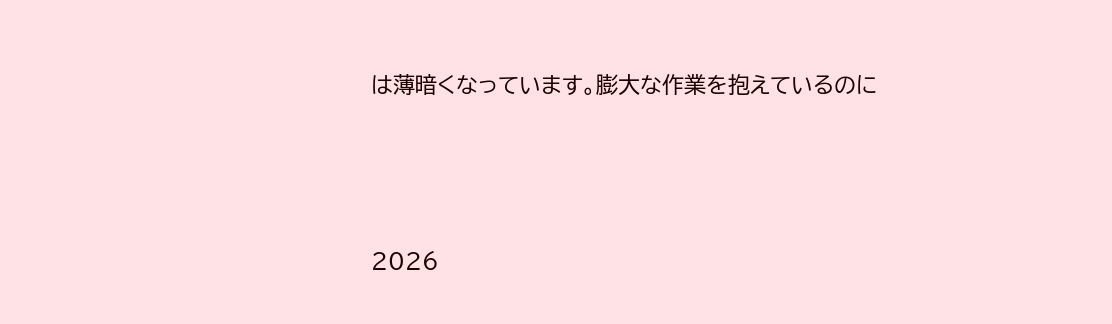は薄暗くなっています。膨大な作業を抱えているのに




2026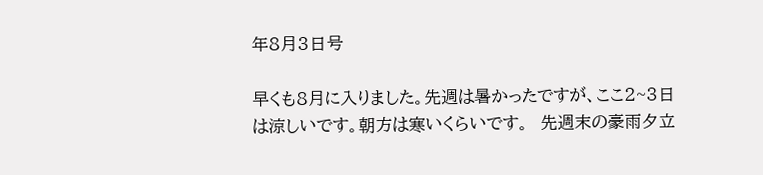年8月3日号

早くも8月に入りました。先週は暑かったですが、ここ2~3日は涼しいです。朝方は寒いくらいです。  先週末の豪雨夕立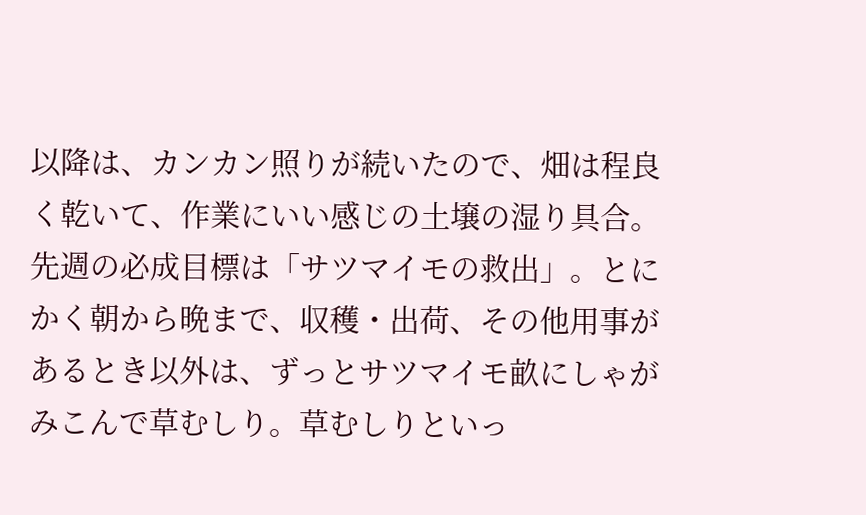以降は、カンカン照りが続いたので、畑は程良く乾いて、作業にいい感じの土壌の湿り具合。  先週の必成目標は「サツマイモの救出」。とにかく朝から晩まで、収穫・出荷、その他用事があるとき以外は、ずっとサツマイモ畝にしゃがみこんで草むしり。草むしりといっ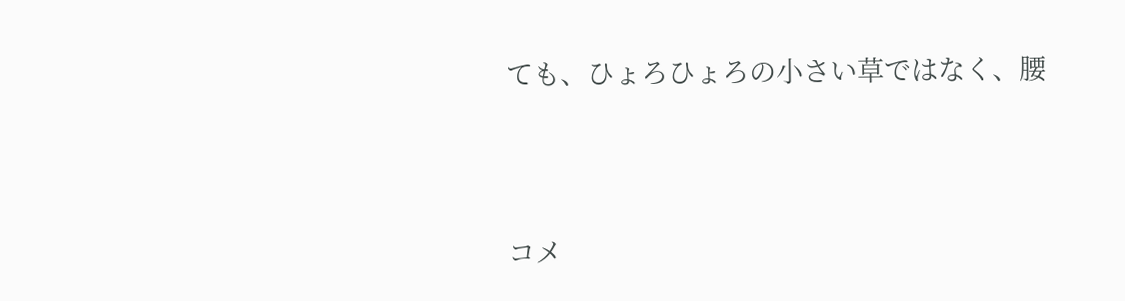ても、ひょろひょろの小さい草ではなく、腰





コメ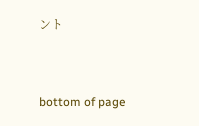ント


bottom of page